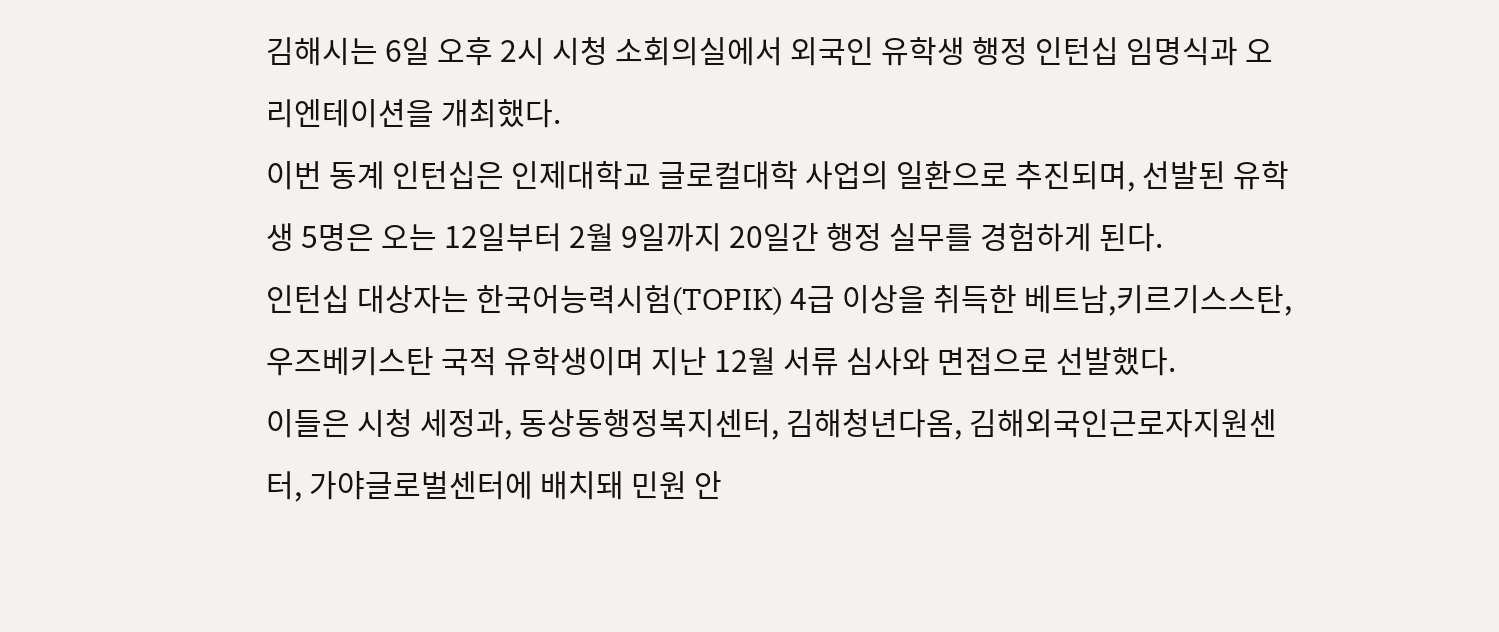김해시는 6일 오후 2시 시청 소회의실에서 외국인 유학생 행정 인턴십 임명식과 오리엔테이션을 개최했다.
이번 동계 인턴십은 인제대학교 글로컬대학 사업의 일환으로 추진되며, 선발된 유학생 5명은 오는 12일부터 2월 9일까지 20일간 행정 실무를 경험하게 된다.
인턴십 대상자는 한국어능력시험(TOPIK) 4급 이상을 취득한 베트남,키르기스스탄, 우즈베키스탄 국적 유학생이며 지난 12월 서류 심사와 면접으로 선발했다.
이들은 시청 세정과, 동상동행정복지센터, 김해청년다옴, 김해외국인근로자지원센터, 가야글로벌센터에 배치돼 민원 안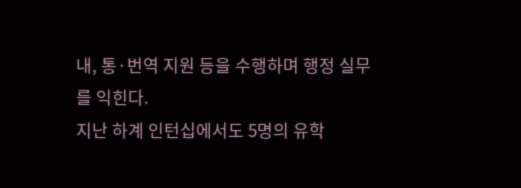내, 통·번역 지원 등을 수행하며 행정 실무를 익힌다.
지난 하계 인턴십에서도 5명의 유학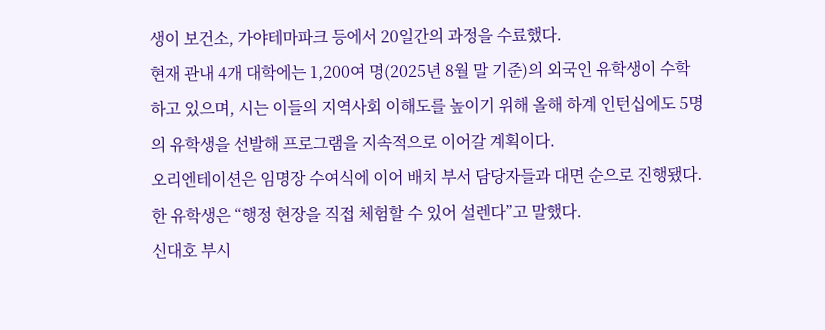생이 보건소, 가야테마파크 등에서 20일간의 과정을 수료했다.
현재 관내 4개 대학에는 1,200여 명(2025년 8월 말 기준)의 외국인 유학생이 수학하고 있으며, 시는 이들의 지역사회 이해도를 높이기 위해 올해 하계 인턴십에도 5명의 유학생을 선발해 프로그램을 지속적으로 이어갈 계획이다.
오리엔테이션은 임명장 수여식에 이어 배치 부서 담당자들과 대면 순으로 진행됐다. 한 유학생은 “행정 현장을 직접 체험할 수 있어 설렌다”고 말했다.
신대호 부시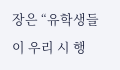장은 “유학생들이 우리 시 행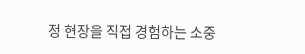정 현장을 직접 경험하는 소중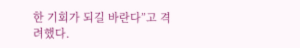한 기회가 되길 바란다”고 격려했다.